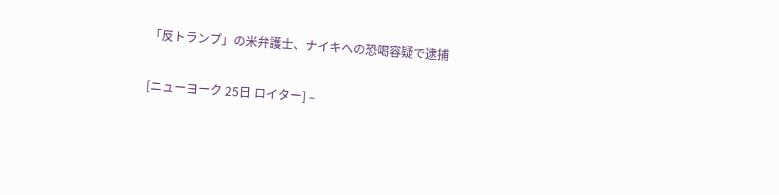「反トランプ」の米弁護士、ナイキへの恐喝容疑で逮捕

[ニューヨーク 25日 ロイター] –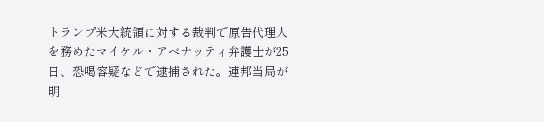トランプ米大統領に対する裁判で原告代理人を務めたマイケル・アベナッティ弁護士が25日、恐喝容疑などで逮捕された。連邦当局が明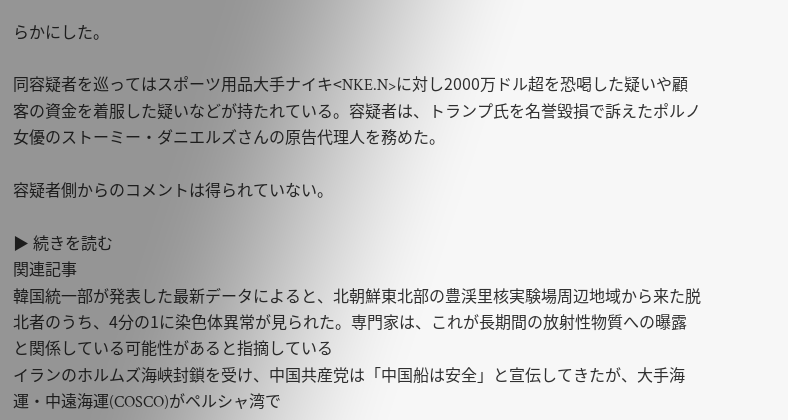らかにした。

同容疑者を巡ってはスポーツ用品大手ナイキ<NKE.N>に対し2000万ドル超を恐喝した疑いや顧客の資金を着服した疑いなどが持たれている。容疑者は、トランプ氏を名誉毀損で訴えたポルノ女優のストーミー・ダニエルズさんの原告代理人を務めた。

容疑者側からのコメントは得られていない。

▶ 続きを読む
関連記事
韓国統一部が発表した最新データによると、北朝鮮東北部の豊渓里核実験場周辺地域から来た脱北者のうち、4分の1に染色体異常が見られた。専門家は、これが長期間の放射性物質への曝露と関係している可能性があると指摘している
イランのホルムズ海峡封鎖を受け、中国共産党は「中国船は安全」と宣伝してきたが、大手海運・中遠海運(COSCO)がペルシャ湾で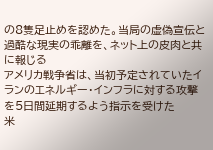の8隻足止めを認めた。当局の虚偽宣伝と過酷な現実の乖離を、ネット上の皮肉と共に報じる
アメリカ戦争省は、当初予定されていたイランのエネルギー・インフラに対する攻撃を5日間延期するよう指示を受けた
米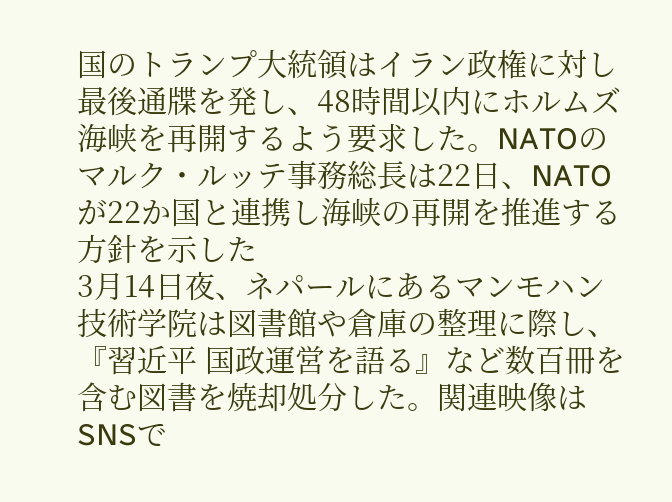国のトランプ大統領はイラン政権に対し最後通牒を発し、48時間以内にホルムズ海峡を再開するよう要求した。NATOのマルク・ルッテ事務総長は22日、NATOが22か国と連携し海峡の再開を推進する方針を示した
3月14日夜、ネパールにあるマンモハン技術学院は図書館や倉庫の整理に際し、『習近平 国政運営を語る』など数百冊を含む図書を焼却処分した。関連映像はSNSで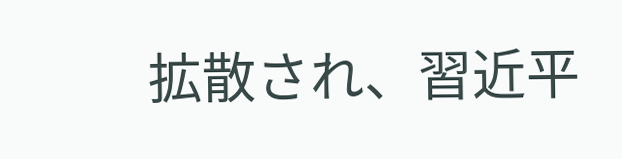拡散され、習近平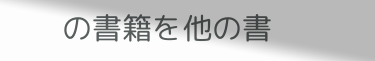の書籍を他の書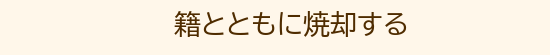籍とともに焼却する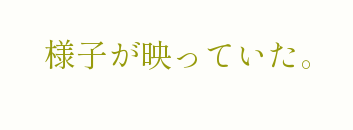様子が映っていた。